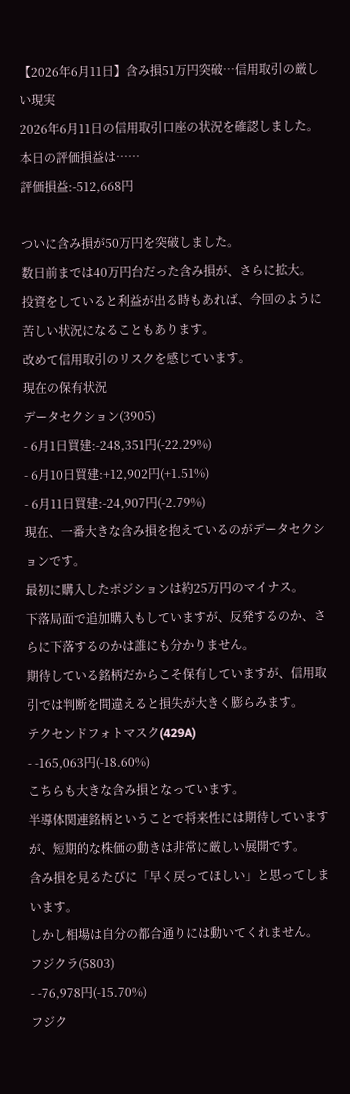【2026年6月11日】含み損51万円突破…信用取引の厳しい現実
2026年6月11日の信用取引口座の状況を確認しました。
本日の評価損益は……
評価損益:-512,668円

ついに含み損が50万円を突破しました。
数日前までは40万円台だった含み損が、さらに拡大。
投資をしていると利益が出る時もあれば、今回のように苦しい状況になることもあります。
改めて信用取引のリスクを感じています。
現在の保有状況
データセクション(3905)
- 6月1日買建:-248,351円(-22.29%)
- 6月10日買建:+12,902円(+1.51%)
- 6月11日買建:-24,907円(-2.79%)
現在、一番大きな含み損を抱えているのがデータセクションです。
最初に購入したポジションは約25万円のマイナス。
下落局面で追加購入もしていますが、反発するのか、さらに下落するのかは誰にも分かりません。
期待している銘柄だからこそ保有していますが、信用取引では判断を間違えると損失が大きく膨らみます。
テクセンドフォトマスク(429A)
- -165,063円(-18.60%)
こちらも大きな含み損となっています。
半導体関連銘柄ということで将来性には期待していますが、短期的な株価の動きは非常に厳しい展開です。
含み損を見るたびに「早く戻ってほしい」と思ってしまいます。
しかし相場は自分の都合通りには動いてくれません。
フジクラ(5803)
- -76,978円(-15.70%)
フジク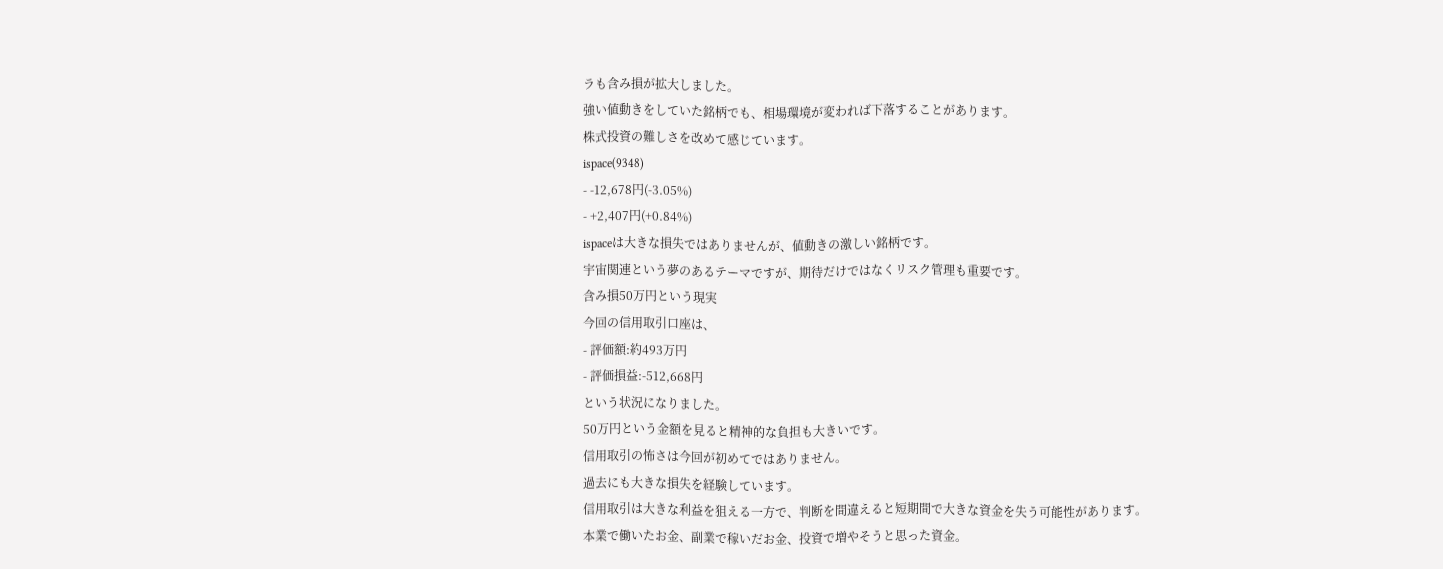ラも含み損が拡大しました。
強い値動きをしていた銘柄でも、相場環境が変われば下落することがあります。
株式投資の難しさを改めて感じています。
ispace(9348)
- -12,678円(-3.05%)
- +2,407円(+0.84%)
ispaceは大きな損失ではありませんが、値動きの激しい銘柄です。
宇宙関連という夢のあるテーマですが、期待だけではなくリスク管理も重要です。
含み損50万円という現実
今回の信用取引口座は、
- 評価額:約493万円
- 評価損益:-512,668円
という状況になりました。
50万円という金額を見ると精神的な負担も大きいです。
信用取引の怖さは今回が初めてではありません。
過去にも大きな損失を経験しています。
信用取引は大きな利益を狙える一方で、判断を間違えると短期間で大きな資金を失う可能性があります。
本業で働いたお金、副業で稼いだお金、投資で増やそうと思った資金。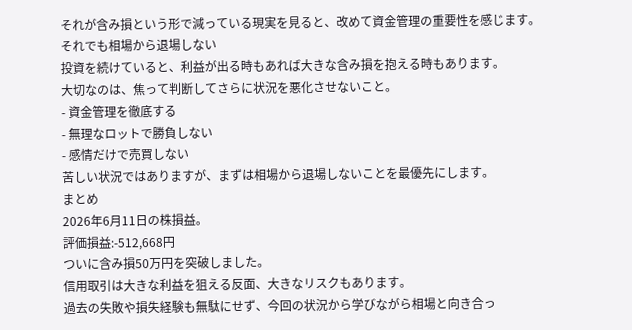それが含み損という形で減っている現実を見ると、改めて資金管理の重要性を感じます。
それでも相場から退場しない
投資を続けていると、利益が出る時もあれば大きな含み損を抱える時もあります。
大切なのは、焦って判断してさらに状況を悪化させないこと。
- 資金管理を徹底する
- 無理なロットで勝負しない
- 感情だけで売買しない
苦しい状況ではありますが、まずは相場から退場しないことを最優先にします。
まとめ
2026年6月11日の株損益。
評価損益:-512,668円
ついに含み損50万円を突破しました。
信用取引は大きな利益を狙える反面、大きなリスクもあります。
過去の失敗や損失経験も無駄にせず、今回の状況から学びながら相場と向き合っ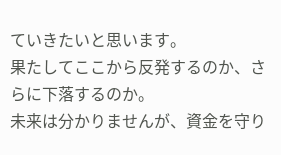ていきたいと思います。
果たしてここから反発するのか、さらに下落するのか。
未来は分かりませんが、資金を守り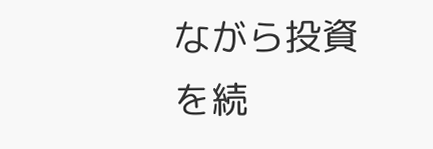ながら投資を続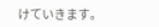けていきます。